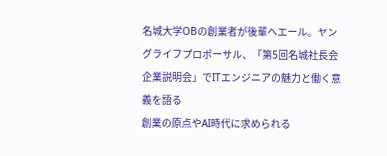名城大学OBの創業者が後輩へエール。ヤングライフプロポーサル、「第5回名城社長会企業説明会」でITエンジニアの魅力と働く意義を語る
創業の原点やAI時代に求められる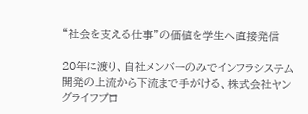“社会を支える仕事”の価値を学生へ直接発信

20年に渡り、自社メンバーのみでインフラシステム開発の上流から下流まで手がける、株式会社ヤングライフプロ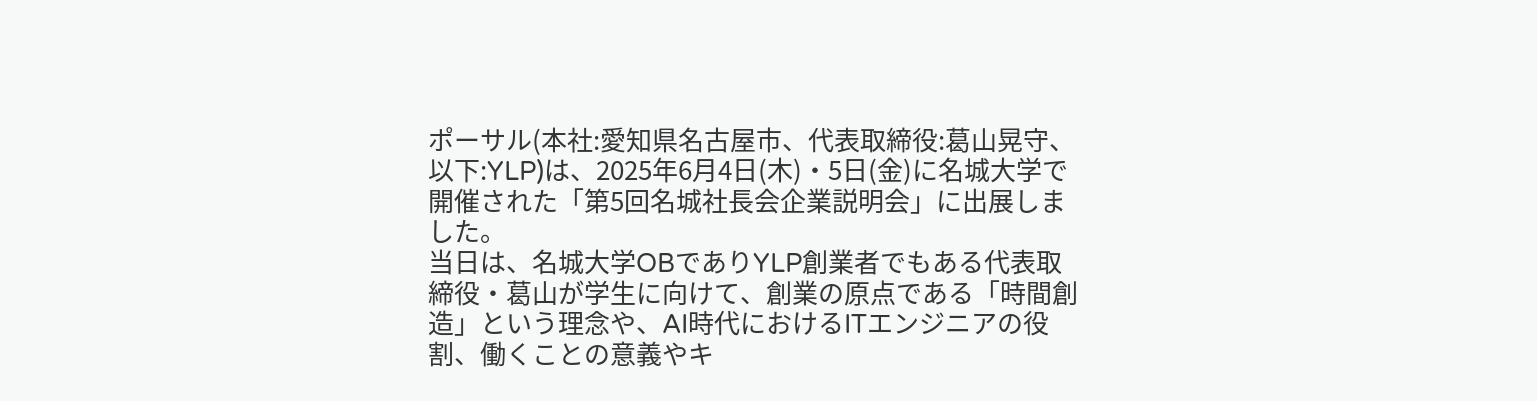ポーサル(本社:愛知県名古屋市、代表取締役:葛山晃守、以下:YLP)は、2025年6月4日(木)・5日(金)に名城大学で開催された「第5回名城社長会企業説明会」に出展しました。
当日は、名城大学OBでありYLP創業者でもある代表取締役・葛山が学生に向けて、創業の原点である「時間創造」という理念や、AI時代におけるITエンジニアの役割、働くことの意義やキ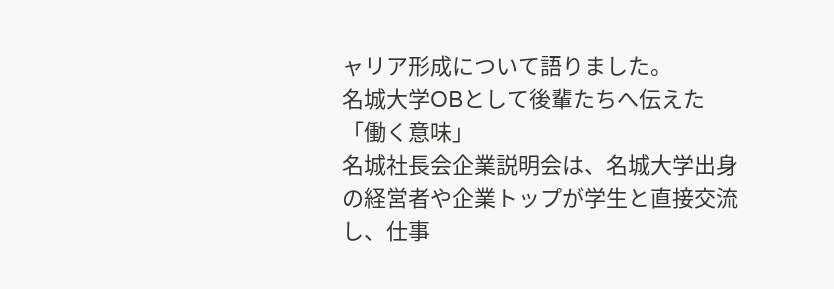ャリア形成について語りました。
名城大学OBとして後輩たちへ伝えた「働く意味」
名城社長会企業説明会は、名城大学出身の経営者や企業トップが学生と直接交流し、仕事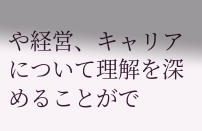や経営、キャリアについて理解を深めることがで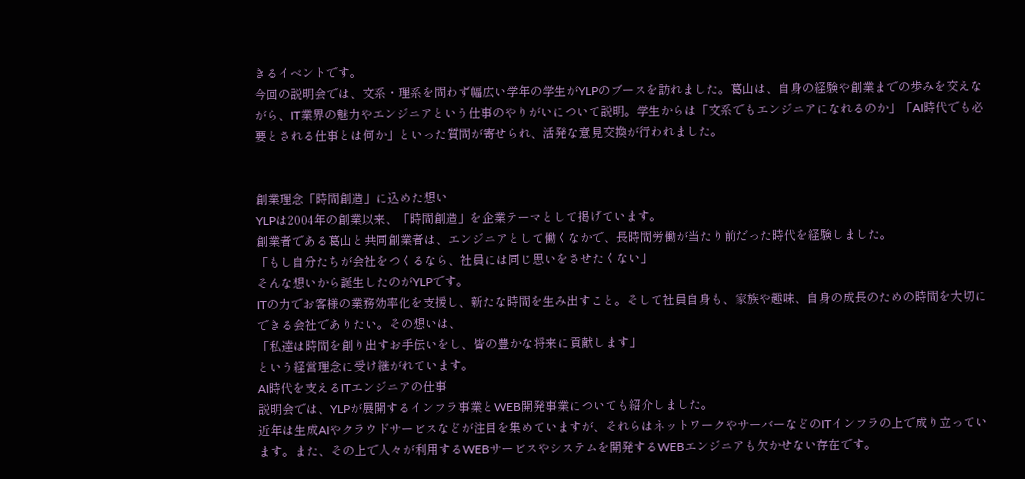きるイベントです。
今回の説明会では、文系・理系を問わず幅広い学年の学生がYLPのブースを訪れました。葛山は、自身の経験や創業までの歩みを交えながら、IT業界の魅力やエンジニアという仕事のやりがいについて説明。学生からは「文系でもエンジニアになれるのか」「AI時代でも必要とされる仕事とは何か」といった質問が寄せられ、活発な意見交換が行われました。


創業理念「時間創造」に込めた想い
YLPは2004年の創業以来、「時間創造」を企業テーマとして掲げています。
創業者である葛山と共同創業者は、エンジニアとして働くなかで、長時間労働が当たり前だった時代を経験しました。
「もし自分たちが会社をつくるなら、社員には同じ思いをさせたくない」
そんな想いから誕生したのがYLPです。
ITの力でお客様の業務効率化を支援し、新たな時間を生み出すこと。そして社員自身も、家族や趣味、自身の成長のための時間を大切にできる会社でありたい。その想いは、
「私達は時間を創り出すお手伝いをし、皆の豊かな将来に貢献します」
という経営理念に受け継がれています。
AI時代を支えるITエンジニアの仕事
説明会では、YLPが展開するインフラ事業とWEB開発事業についても紹介しました。
近年は生成AIやクラウドサービスなどが注目を集めていますが、それらはネットワークやサーバーなどのITインフラの上で成り立っています。また、その上で人々が利用するWEBサービスやシステムを開発するWEBエンジニアも欠かせない存在です。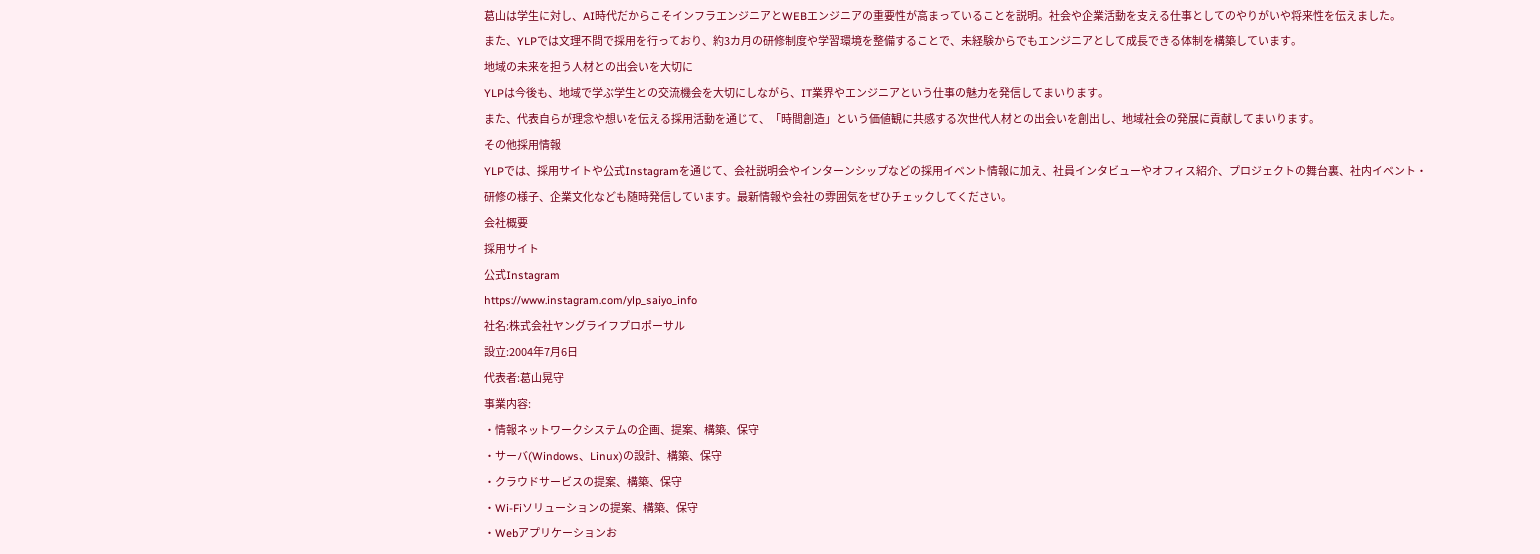葛山は学生に対し、AI時代だからこそインフラエンジニアとWEBエンジニアの重要性が高まっていることを説明。社会や企業活動を支える仕事としてのやりがいや将来性を伝えました。
また、YLPでは文理不問で採用を行っており、約3カ月の研修制度や学習環境を整備することで、未経験からでもエンジニアとして成長できる体制を構築しています。
地域の未来を担う人材との出会いを大切に
YLPは今後も、地域で学ぶ学生との交流機会を大切にしながら、IT業界やエンジニアという仕事の魅力を発信してまいります。
また、代表自らが理念や想いを伝える採用活動を通じて、「時間創造」という価値観に共感する次世代人材との出会いを創出し、地域社会の発展に貢献してまいります。
その他採用情報
YLPでは、採用サイトや公式Instagramを通じて、会社説明会やインターンシップなどの採用イベント情報に加え、社員インタビューやオフィス紹介、プロジェクトの舞台裏、社内イベント・研修の様子、企業文化なども随時発信しています。最新情報や会社の雰囲気をぜひチェックしてください。
会社概要
採用サイト
公式Instagram
https://www.instagram.com/ylp_saiyo_info
社名:株式会社ヤングライフプロポーサル
設立:2004年7月6日
代表者:葛山晃守
事業内容:
・情報ネットワークシステムの企画、提案、構築、保守
・サーバ(Windows、Linux)の設計、構築、保守
・クラウドサービスの提案、構築、保守
・Wi-Fiソリューションの提案、構築、保守
・Webアプリケーションお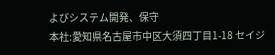よびシステム開発、保守
本社:愛知県名古屋市中区大須四丁目1-18 セイジ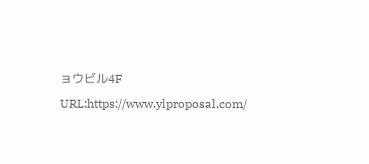ョウビル4F
URL:https://www.ylproposal.com/